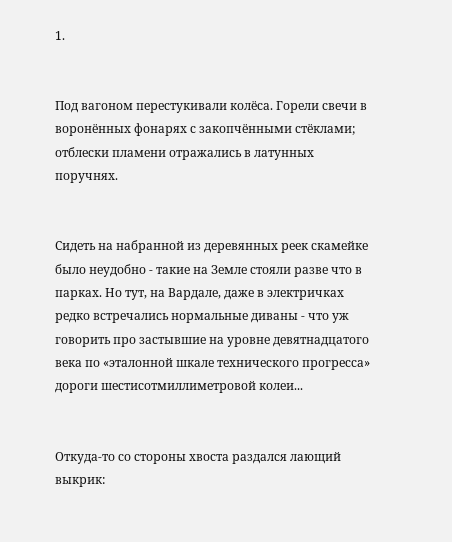1.


Под вагоном перестукивали колёса. Горели свечи в воронённых фонарях с закопчёнными стёклами; отблески пламени отражались в латунных поручнях.


Сидеть на набранной из деревянных реек скамейке было неудобно - такие на Земле стояли разве что в парках. Но тут, на Вардале, даже в электричках редко встречались нормальные диваны - что уж говорить про застывшие на уровне девятнадцатого века по «эталонной шкале технического прогресса» дороги шестисотмиллиметровой колеи...


Откуда-то со стороны хвоста раздался лающий выкрик: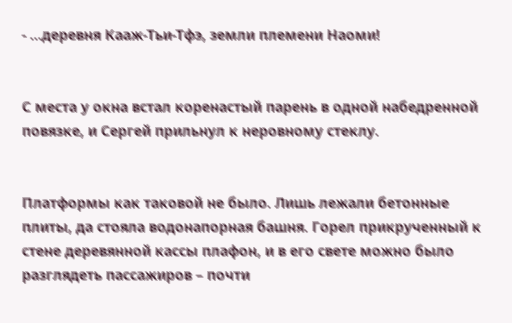- ...деревня Кааж-Тьи-Тфэ, земли племени Наоми!


С места у окна встал коренастый парень в одной набедренной повязке, и Сергей прильнул к неровному стеклу.


Платформы как таковой не было. Лишь лежали бетонные плиты, да стояла водонапорная башня. Горел прикрученный к стене деревянной кассы плафон, и в его свете можно было разглядеть пассажиров – почти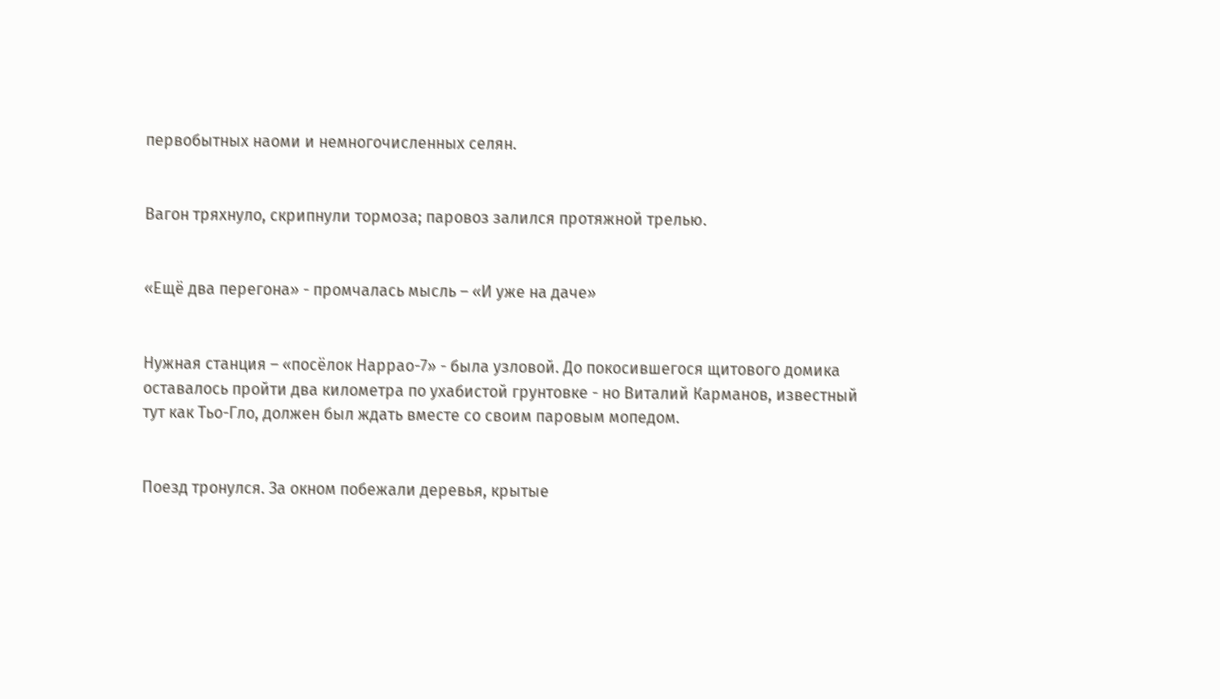первобытных наоми и немногочисленных селян.


Вагон тряхнуло, скрипнули тормоза; паровоз залился протяжной трелью.


«Ещё два перегона» - промчалась мысль – «И уже на даче»


Нужная станция – «посёлок Наррао-7» - была узловой. До покосившегося щитового домика оставалось пройти два километра по ухабистой грунтовке - но Виталий Карманов, известный тут как Тьо-Гло, должен был ждать вместе со своим паровым мопедом.


Поезд тронулся. За окном побежали деревья, крытые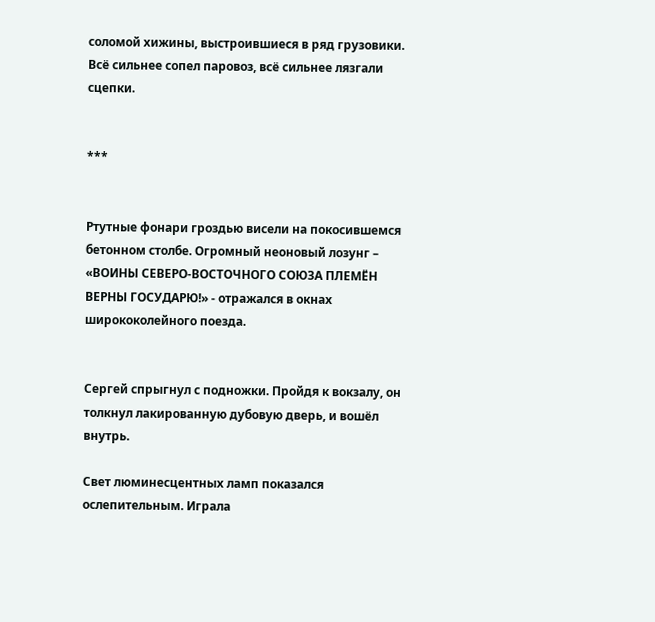соломой хижины, выстроившиеся в ряд грузовики. Всё сильнее сопел паровоз, всё сильнее лязгали сцепки.


***


Ртутные фонари гроздью висели на покосившемся бетонном столбе. Огромный неоновый лозунг – «ВОИНЫ СЕВЕРО-ВОСТОЧНОГО СОЮЗА ПЛЕМЁН ВЕРНЫ ГОСУДАРЮ!» - отражался в окнах ширококолейного поезда.


Сергей спрыгнул с подножки. Пройдя к вокзалу, он толкнул лакированную дубовую дверь, и вошёл внутрь.

Свет люминесцентных ламп показался ослепительным. Играла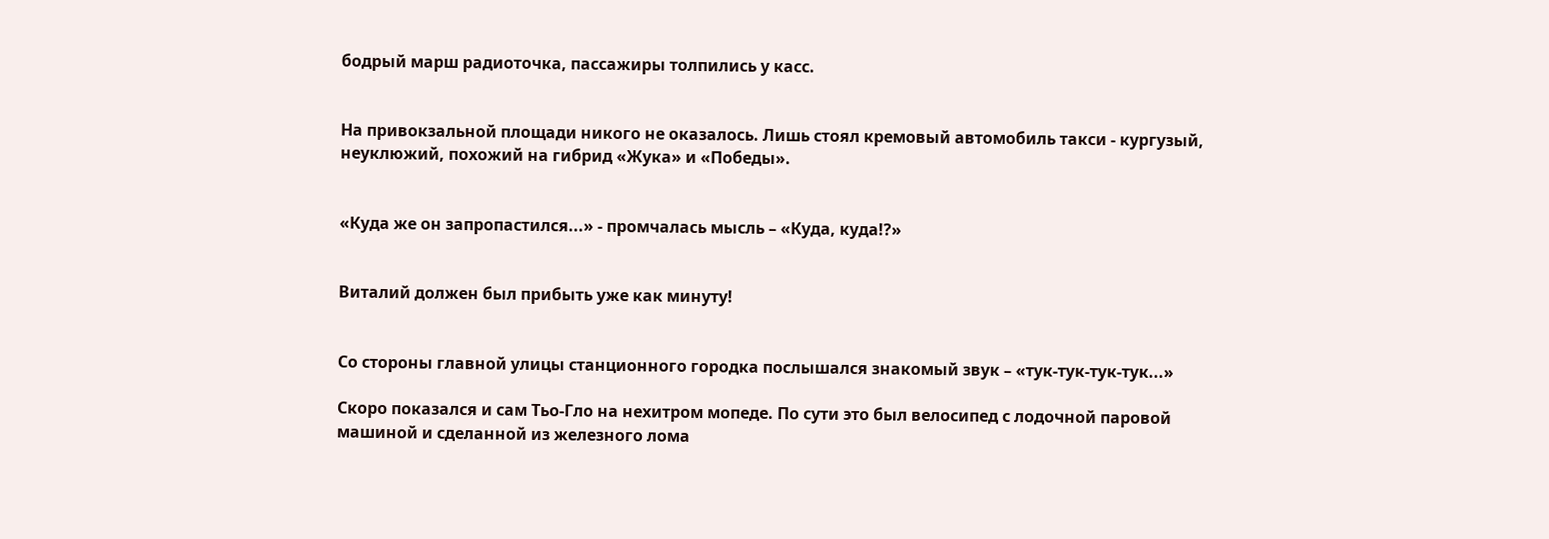бодрый марш радиоточка, пассажиры толпились у касс.


На привокзальной площади никого не оказалось. Лишь стоял кремовый автомобиль такси - кургузый, неуклюжий, похожий на гибрид «Жука» и «Победы».


«Куда же он запропастился...» - промчалась мысль – «Куда, куда!?»


Виталий должен был прибыть уже как минуту!


Со стороны главной улицы станционного городка послышался знакомый звук – «тук-тук-тук-тук...»

Скоро показался и сам Тьо-Гло на нехитром мопеде. По сути это был велосипед с лодочной паровой машиной и сделанной из железного лома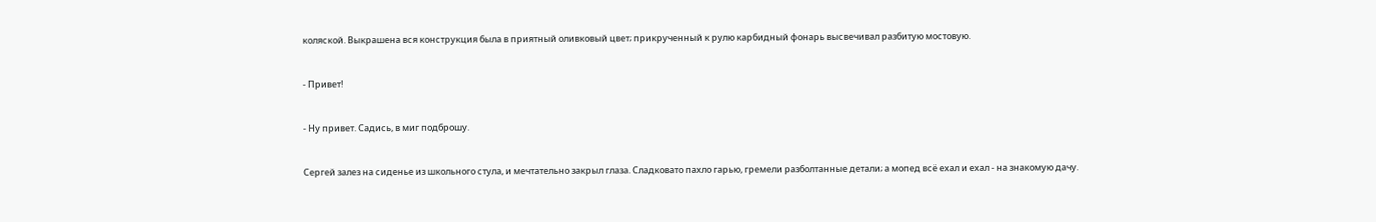коляской. Выкрашена вся конструкция была в приятный оливковый цвет; прикрученный к рулю карбидный фонарь высвечивал разбитую мостовую.


- Привет!


- Ну привет. Садись, в миг подброшу.


Сергей залез на сиденье из школьного стула, и мечтательно закрыл глаза. Сладковато пахло гарью, гремели разболтанные детали; а мопед всё ехал и ехал - на знакомую дачу.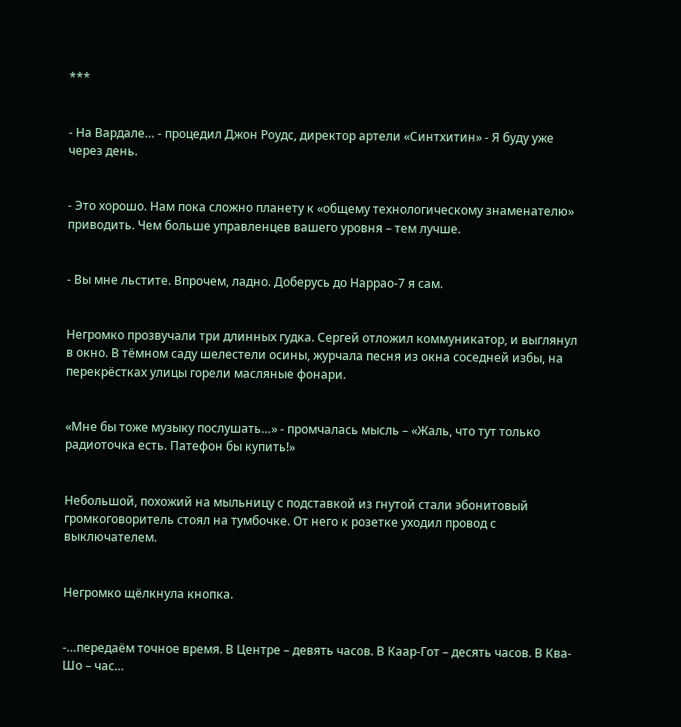***


- На Вардале… - процедил Джон Роудс, директор артели «Синтхитин» - Я буду уже через день.


- Это хорошо. Нам пока сложно планету к «общему технологическому знаменателю» приводить. Чем больше управленцев вашего уровня – тем лучше.


- Вы мне льстите. Впрочем, ладно. Доберусь до Наррао-7 я сам.


Негромко прозвучали три длинных гудка. Сергей отложил коммуникатор, и выглянул в окно. В тёмном саду шелестели осины, журчала песня из окна соседней избы, на перекрёстках улицы горели масляные фонари.


«Мне бы тоже музыку послушать…» - промчалась мысль – «Жаль, что тут только радиоточка есть. Патефон бы купить!»


Небольшой, похожий на мыльницу с подставкой из гнутой стали эбонитовый громкоговоритель стоял на тумбочке. От него к розетке уходил провод с выключателем.


Негромко щёлкнула кнопка.


-…передаём точное время. В Центре – девять часов. В Каар-Гот – десять часов. В Ква-Шо – час…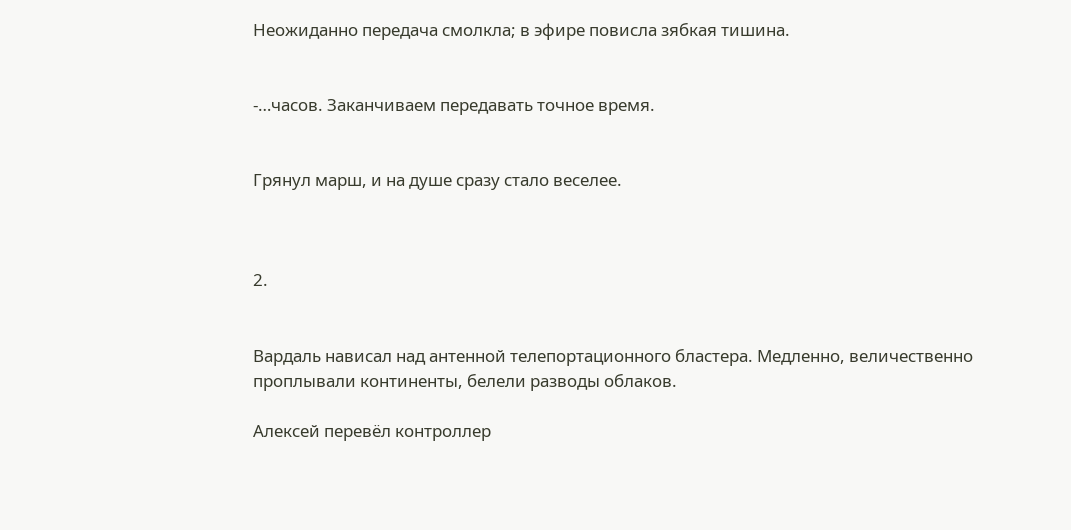Неожиданно передача смолкла; в эфире повисла зябкая тишина.


-…часов. Заканчиваем передавать точное время.


Грянул марш, и на душе сразу стало веселее.



2.


Вардаль нависал над антенной телепортационного бластера. Медленно, величественно проплывали континенты, белели разводы облаков.

Алексей перевёл контроллер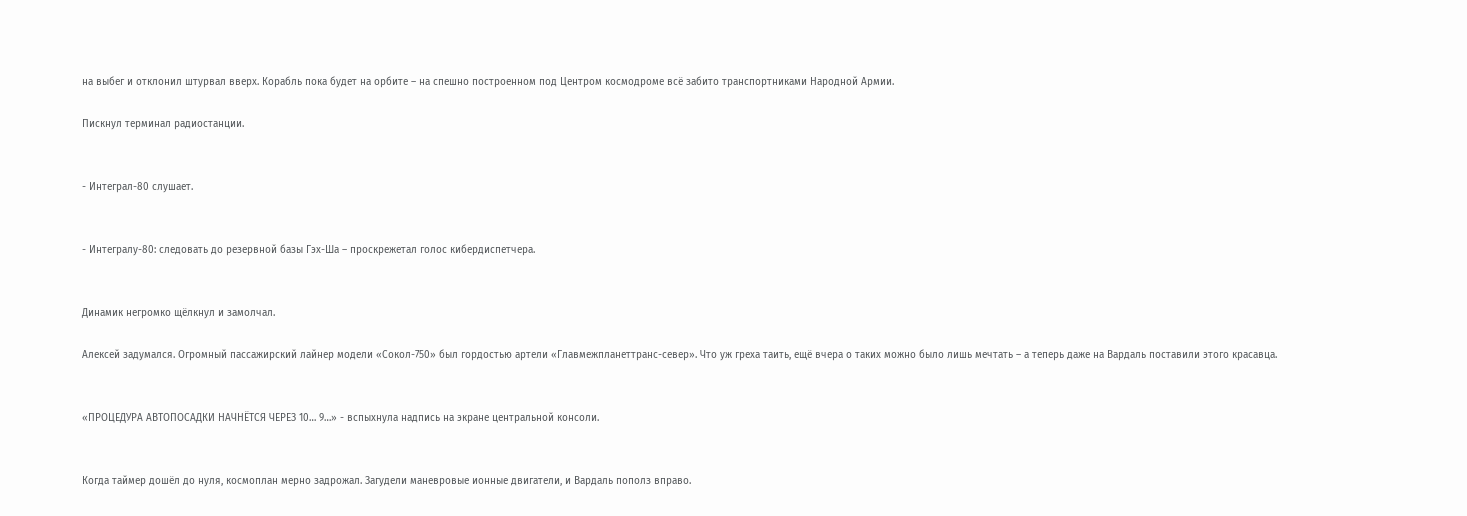на выбег и отклонил штурвал вверх. Корабль пока будет на орбите – на спешно построенном под Центром космодроме всё забито транспортниками Народной Армии.

Пискнул терминал радиостанции.


- Интеграл-80 слушает.


- Интегралу-80: следовать до резервной базы Гэх-Ша – проскрежетал голос кибердиспетчера.


Динамик негромко щёлкнул и замолчал.

Алексей задумался. Огромный пассажирский лайнер модели «Сокол-750» был гордостью артели «Главмежпланеттранс-север». Что уж греха таить, ещё вчера о таких можно было лишь мечтать – а теперь даже на Вардаль поставили этого красавца.


«ПРОЦЕДУРА АВТОПОСАДКИ НАЧНЁТСЯ ЧЕРЕЗ 10… 9…» - вспыхнула надпись на экране центральной консоли.


Когда таймер дошёл до нуля, космоплан мерно задрожал. Загудели маневровые ионные двигатели, и Вардаль пополз вправо.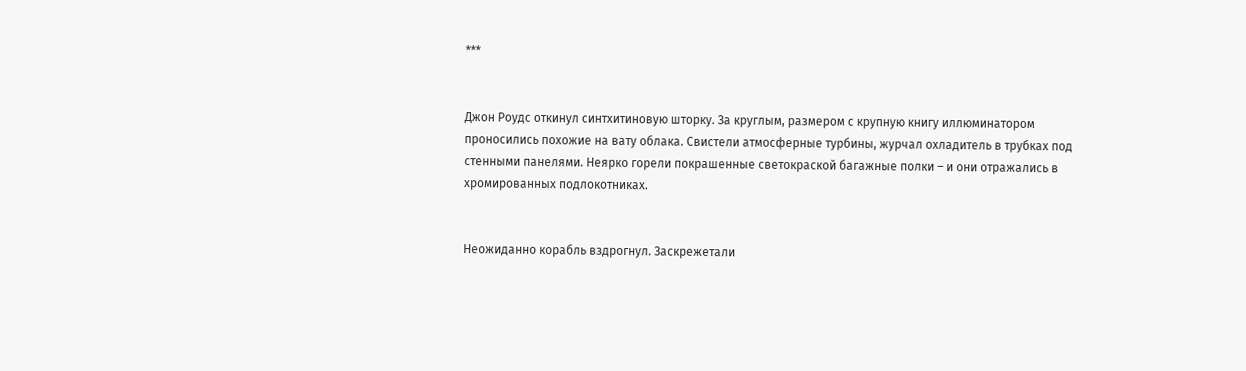***


Джон Роудс откинул синтхитиновую шторку. За круглым, размером с крупную книгу иллюминатором проносились похожие на вату облака. Свистели атмосферные турбины, журчал охладитель в трубках под стенными панелями. Неярко горели покрашенные светокраской багажные полки – и они отражались в хромированных подлокотниках.


Неожиданно корабль вздрогнул. Заскрежетали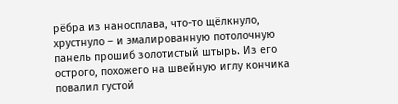рёбра из наносплава, что-то щёлкнуло, хрустнуло – и эмалированную потолочную панель прошиб золотистый штырь. Из его острого, похожего на швейную иглу кончика повалил густой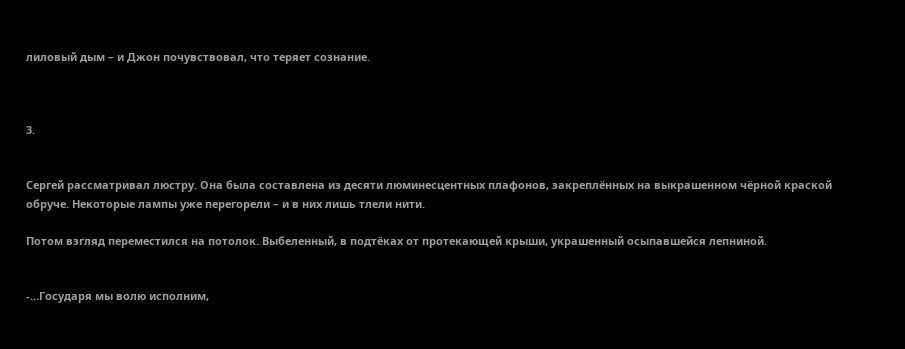лиловый дым – и Джон почувствовал, что теряет сознание.



3.


Сергей рассматривал люстру. Она была составлена из десяти люминесцентных плафонов, закреплённых на выкрашенном чёрной краской обруче. Некоторые лампы уже перегорели – и в них лишь тлели нити.

Потом взгляд переместился на потолок. Выбеленный, в подтёках от протекающей крыши, украшенный осыпавшейся лепниной.


-…Государя мы волю исполним,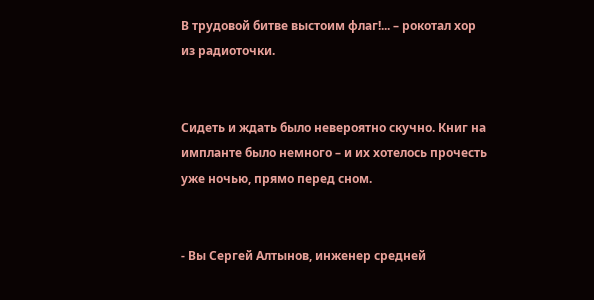В трудовой битве выстоим флаг!... – рокотал хор из радиоточки.


Сидеть и ждать было невероятно скучно. Книг на импланте было немного – и их хотелось прочесть уже ночью, прямо перед сном.


- Вы Сергей Алтынов, инженер средней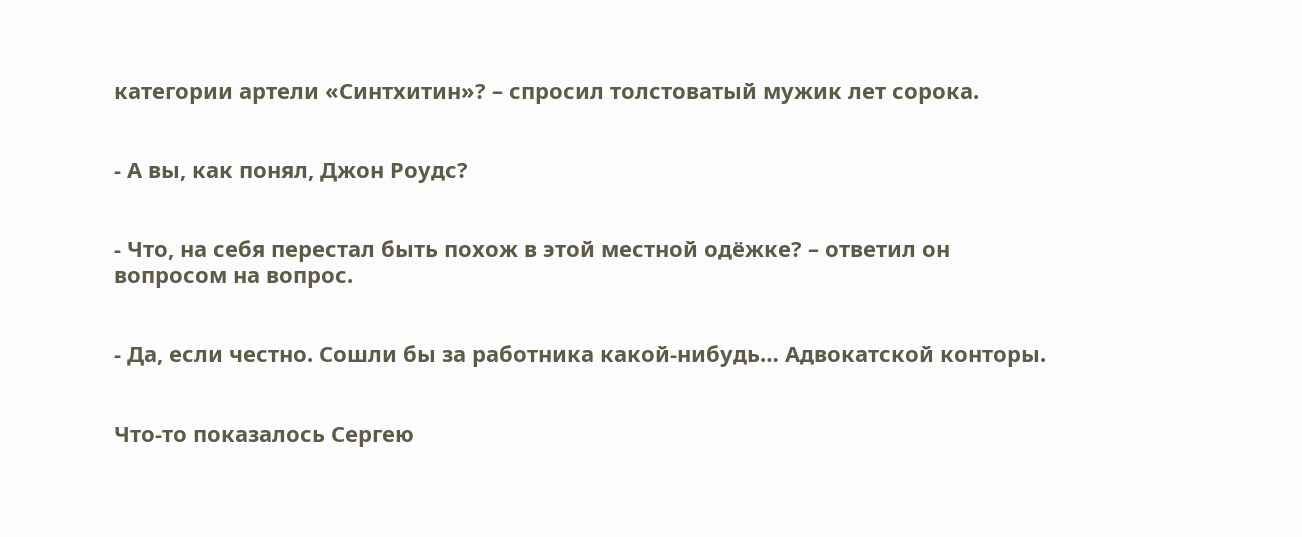категории артели «Синтхитин»? – спросил толстоватый мужик лет сорока.


- А вы, как понял, Джон Роудс?


- Что, на себя перестал быть похож в этой местной одёжке? – ответил он вопросом на вопрос.


- Да, если честно. Сошли бы за работника какой-нибудь… Адвокатской конторы.


Что-то показалось Сергею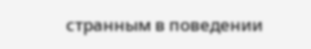странным в поведении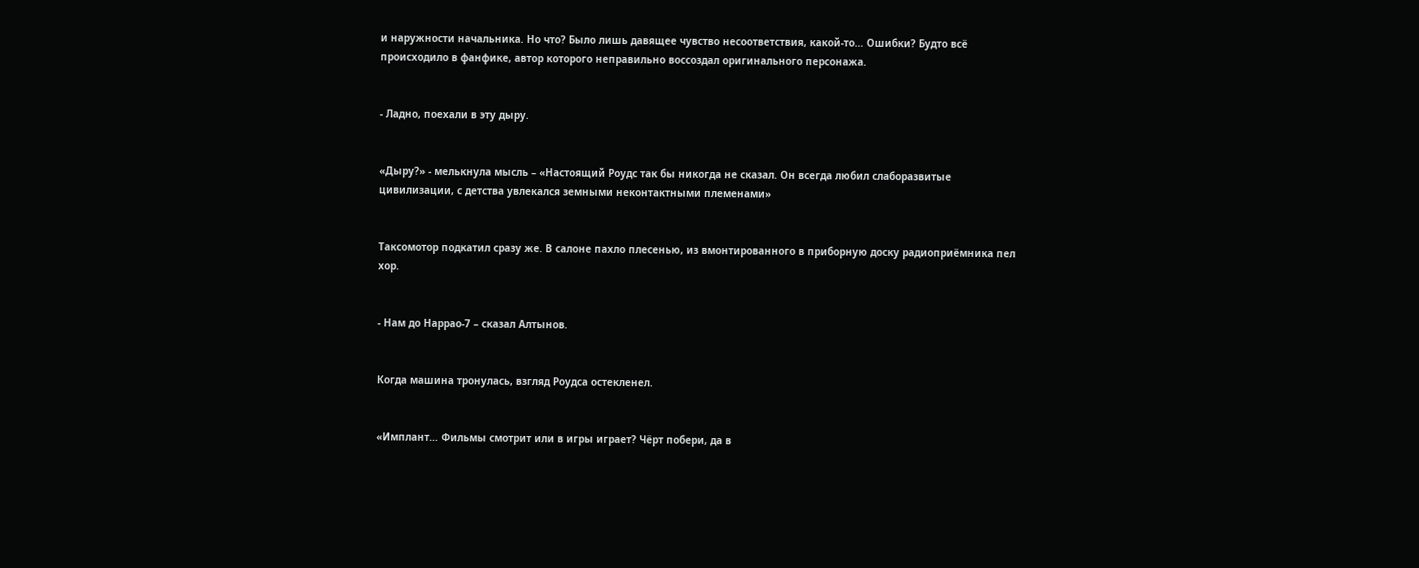и наружности начальника. Но что? Было лишь давящее чувство несоответствия, какой-то… Ошибки? Будто всё происходило в фанфике, автор которого неправильно воссоздал оригинального персонажа.


- Ладно, поехали в эту дыру.


«Дыру?» - мелькнула мысль – «Настоящий Роудс так бы никогда не сказал. Он всегда любил слаборазвитые цивилизации, с детства увлекался земными неконтактными племенами»


Таксомотор подкатил сразу же. В салоне пахло плесенью, из вмонтированного в приборную доску радиоприёмника пел хор.


- Нам до Наррао-7 – сказал Алтынов.


Когда машина тронулась, взгляд Роудса остекленел.


«Имплант… Фильмы смотрит или в игры играет? Чёрт побери, да в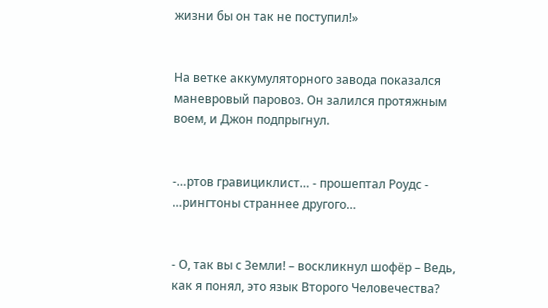жизни бы он так не поступил!»


На ветке аккумуляторного завода показался маневровый паровоз. Он залился протяжным воем, и Джон подпрыгнул.


-…ртов гравициклист… - прошептал Роудс - …рингтоны страннее другого…


- О, так вы с Земли! – воскликнул шофёр – Ведь, как я понял, это язык Второго Человечества?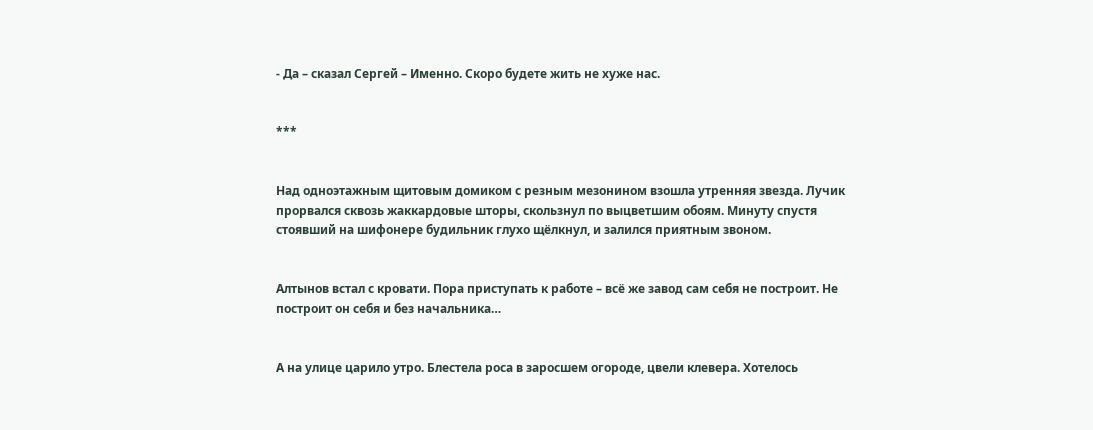- Да – сказал Сергей – Именно. Скоро будете жить не хуже нас.


***


Над одноэтажным щитовым домиком с резным мезонином взошла утренняя звезда. Лучик прорвался сквозь жаккардовые шторы, скользнул по выцветшим обоям. Минуту спустя стоявший на шифонере будильник глухо щёлкнул, и залился приятным звоном.


Алтынов встал с кровати. Пора приступать к работе – всё же завод сам себя не построит. Не построит он себя и без начальника…


А на улице царило утро. Блестела роса в заросшем огороде, цвели клевера. Хотелось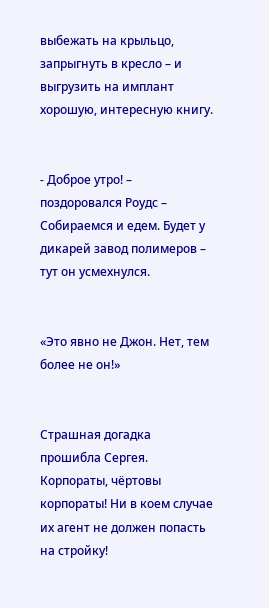выбежать на крыльцо, запрыгнуть в кресло – и выгрузить на имплант хорошую, интересную книгу.


- Доброе утро! – поздоровался Роудс – Собираемся и едем. Будет у дикарей завод полимеров – тут он усмехнулся.


«Это явно не Джон. Нет, тем более не он!»


Страшная догадка прошибла Сергея. Корпораты, чёртовы корпораты! Ни в коем случае их агент не должен попасть на стройку!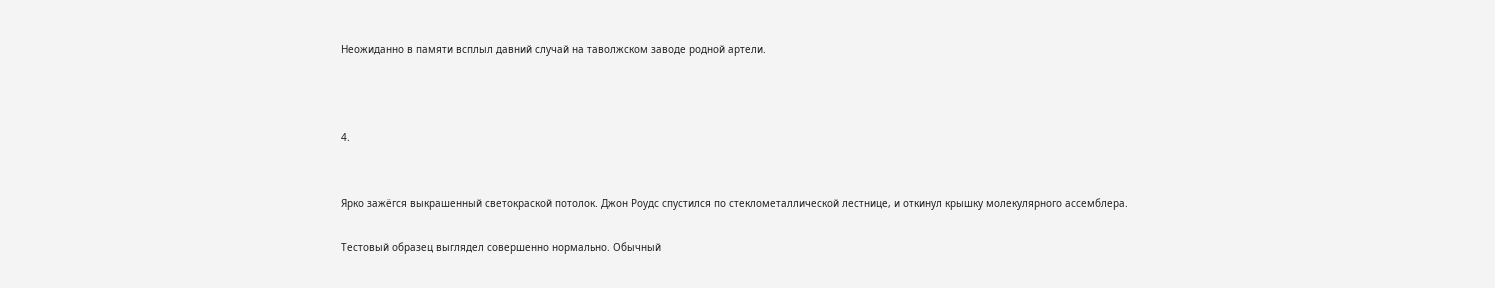Неожиданно в памяти всплыл давний случай на таволжском заводе родной артели.



4.


Ярко зажёгся выкрашенный светокраской потолок. Джон Роудс спустился по стеклометаллической лестнице, и откинул крышку молекулярного ассемблера.

Тестовый образец выглядел совершенно нормально. Обычный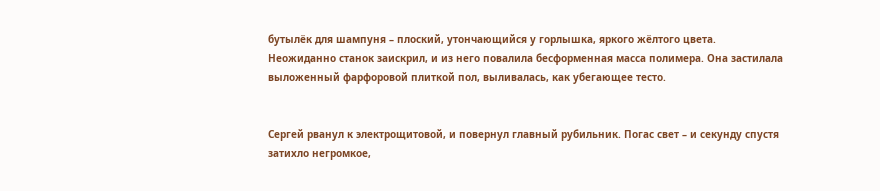бутылёк для шампуня – плоский, утончающийся у горлышка, яркого жёлтого цвета. Неожиданно станок заискрил, и из него повалила бесформенная масса полимера. Она застилала выложенный фарфоровой плиткой пол, выливалась, как убегающее тесто.


Сергей рванул к электрощитовой, и повернул главный рубильник. Погас свет – и секунду спустя затихло негромкое,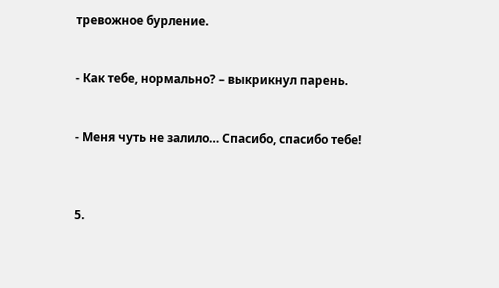тревожное бурление.


- Как тебе, нормально? – выкрикнул парень.


- Меня чуть не залило… Спасибо, спасибо тебе!



5.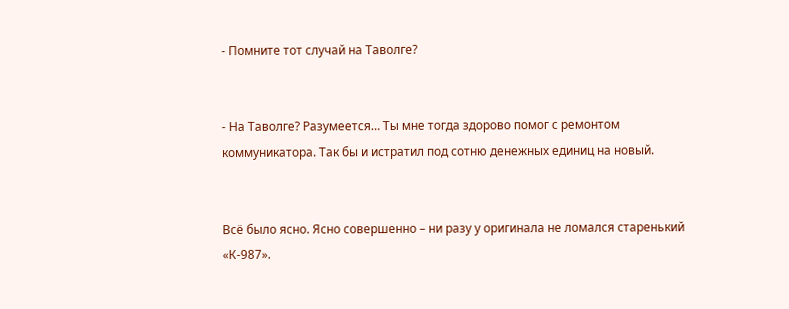- Помните тот случай на Таволге?


- На Таволге? Разумеется… Ты мне тогда здорово помог с ремонтом коммуникатора. Так бы и истратил под сотню денежных единиц на новый.


Всё было ясно. Ясно совершенно – ни разу у оригинала не ломался старенький «К-987».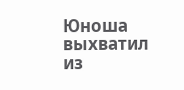Юноша выхватил из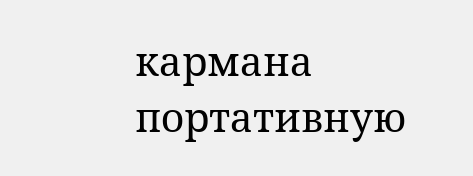кармана портативную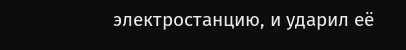электростанцию, и ударил её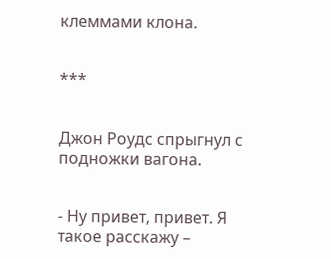клеммами клона.


***


Джон Роудс спрыгнул с подножки вагона.


- Ну привет, привет. Я такое расскажу –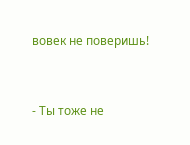вовек не поверишь!


- Ты тоже не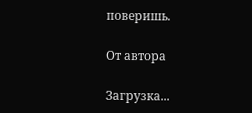поверишь.

От автора

Загрузка...